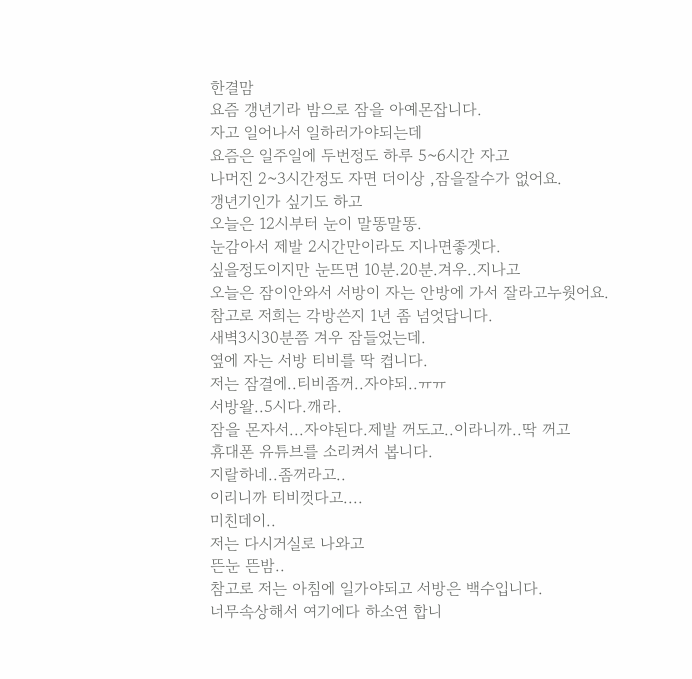한결맘
요즘 갱년기라 밤으로 잠을 아예몬잡니다.
자고 일어나서 일하러가야되는데
요즘은 일주일에 두번정도 하루 5~6시간 자고
나머진 2~3시간정도 자면 더이상 ,잠을잘수가 없어요.
갱년기인가 싶기도 하고
오늘은 12시부터 눈이 말똥말똥.
눈감아서 제발 2시간만이라도 지나면좋겟다.
싶을정도이지만 눈뜨면 10분.20분.겨우..지나고
오늘은 잠이안와서 서방이 자는 안방에 가서 잘라고누웟어요.
참고로 저희는 각방쓴지 1년 좀 넘엇답니다.
새벽3시30분쯤 겨우 잠들었는데.
옆에 자는 서방 티비를 딱 켭니다.
저는 잠결에..티비좀꺼..자야되..ㅠㅠ
서방왈..5시다.깨라.
잠을 몬자서...자야된다.제발 꺼도고..이라니까..딱 꺼고
휴대폰 유튜브를 소리켜서 봅니다.
지랄하네..좀꺼라고..
이리니까 티비껏다고....
미친데이..
저는 다시거실로 나와고
뜬눈 뜬밤..
참고로 저는 아침에 일가야되고 서방은 백수입니다.
너무속상해서 여기에다 하소연 합니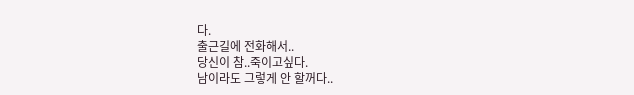다.
출근길에 전화해서..
당신이 참..죽이고싶다.
남이라도 그렇게 안 할꺼다..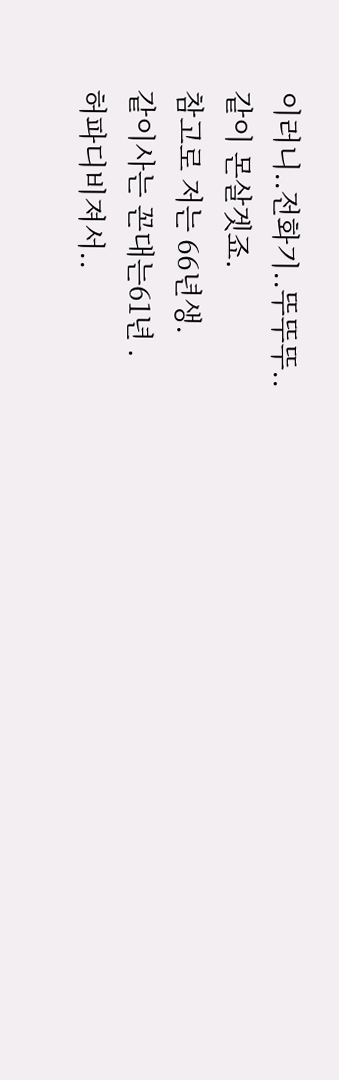이러니..전화기..뚜뚜뚜..
같이 몬살겟죠.
참고로 저는 66년생.
같이사는 꼰대는61년 .
허파디비져서..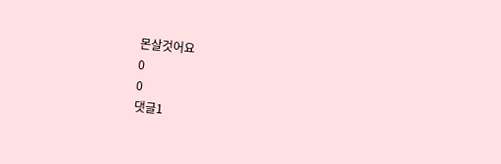몬살것어요
0
0
댓글1